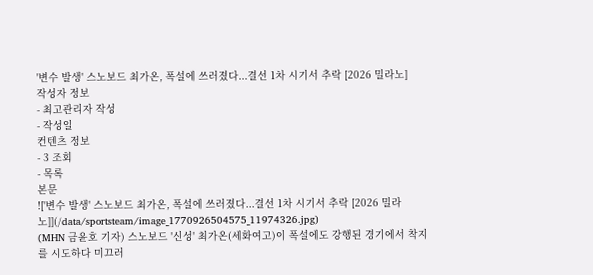'변수 발생' 스노보드 최가온, 폭설에 쓰러졌다...결선 1차 시기서 추락 [2026 밀라노]
작성자 정보
- 최고관리자 작성
- 작성일
컨텐츠 정보
- 3 조회
- 목록
본문
!['변수 발생' 스노보드 최가온, 폭설에 쓰러졌다...결선 1차 시기서 추락 [2026 밀라노]](/data/sportsteam/image_1770926504575_11974326.jpg)
(MHN 금윤호 기자) 스노보드 '신성' 최가온(세화여고)이 폭설에도 강행된 경기에서 착지를 시도하다 미끄러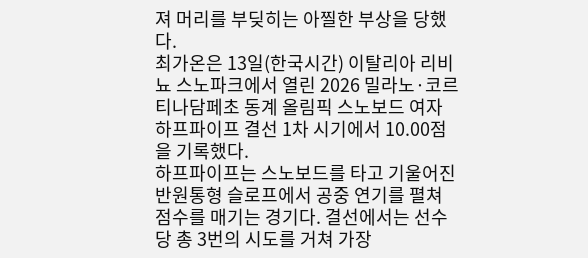져 머리를 부딪히는 아찔한 부상을 당했다.
최가온은 13일(한국시간) 이탈리아 리비뇨 스노파크에서 열린 2026 밀라노·코르티나담페초 동계 올림픽 스노보드 여자 하프파이프 결선 1차 시기에서 10.00점을 기록했다.
하프파이프는 스노보드를 타고 기울어진 반원통형 슬로프에서 공중 연기를 펼쳐 점수를 매기는 경기다. 결선에서는 선수당 총 3번의 시도를 거쳐 가장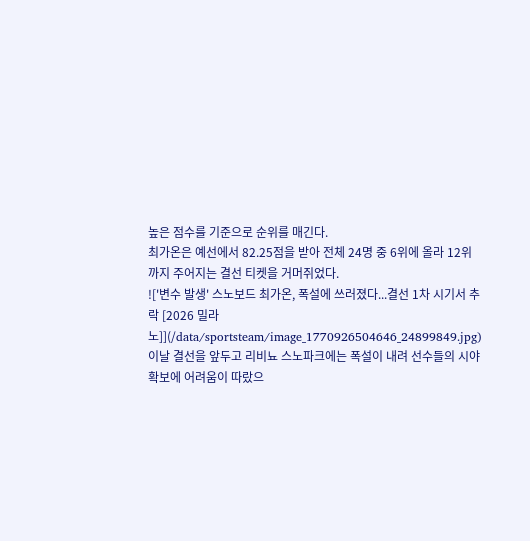높은 점수를 기준으로 순위를 매긴다.
최가온은 예선에서 82.25점을 받아 전체 24명 중 6위에 올라 12위까지 주어지는 결선 티켓을 거머쥐었다.
!['변수 발생' 스노보드 최가온, 폭설에 쓰러졌다...결선 1차 시기서 추락 [2026 밀라노]](/data/sportsteam/image_1770926504646_24899849.jpg)
이날 결선을 앞두고 리비뇨 스노파크에는 폭설이 내려 선수들의 시야 확보에 어려움이 따랐으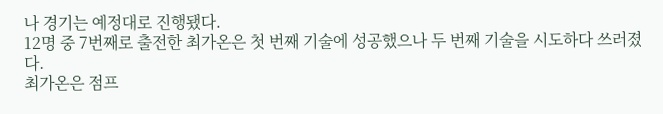나 경기는 예정대로 진행됐다.
12명 중 7번째로 출전한 최가온은 첫 번째 기술에 성공했으나 두 번째 기술을 시도하다 쓰러졌다.
최가온은 점프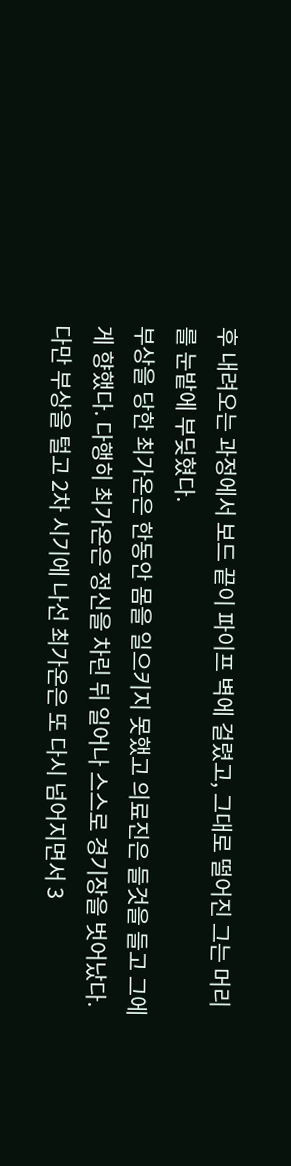후 내려오는 과정에서 보드 끝이 파이프 벽에 걸렸고, 그대로 떨어진 그는 머리를 눈밭에 부딪혔다.
부상을 당한 최가온은 한동안 몸을 일으키지 못했고 의료진은 들것을 들고 그에게 향했다. 다행히 최가온은 정신을 차린 뒤 일어나 스스로 경기장을 벗어났다.
다만 부상을 털고 2차 시기에 나선 최가온은 또 다시 넘어지면서 3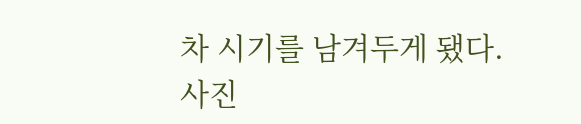차 시기를 남겨두게 됐다.
사진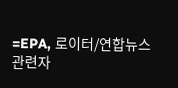=EPA, 로이터/연합뉴스
관련자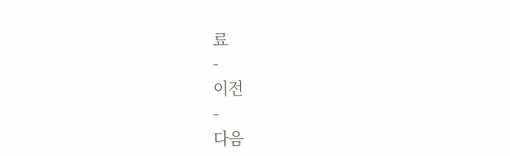료
-
이전
-
다음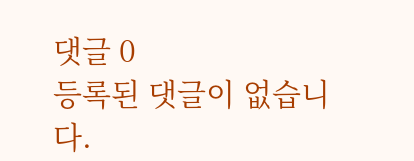댓글 0
등록된 댓글이 없습니다.